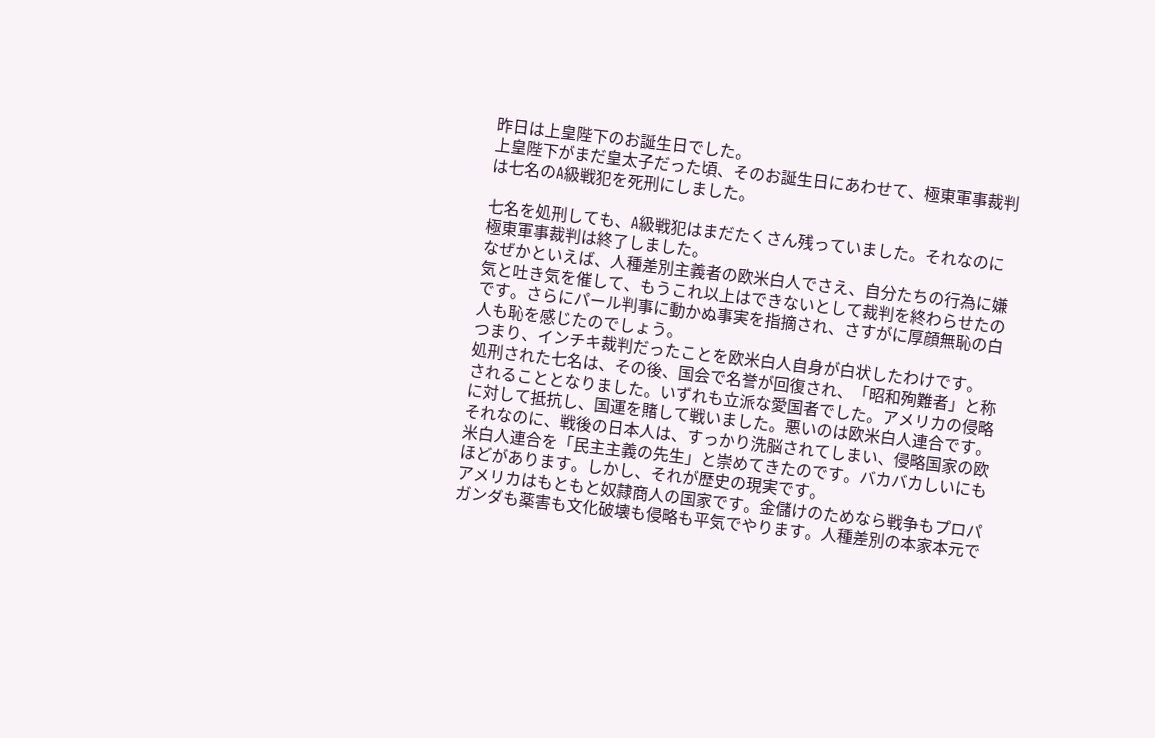昨日は上皇陛下のお誕生日でした。
上皇陛下がまだ皇太子だった頃、そのお誕生日にあわせて、極東軍事裁判は七名のA級戦犯を死刑にしました。

七名を処刑しても、A級戦犯はまだたくさん残っていました。それなのに極東軍事裁判は終了しました。
なぜかといえば、人種差別主義者の欧米白人でさえ、自分たちの行為に嫌気と吐き気を催して、もうこれ以上はできないとして裁判を終わらせたのです。さらにパール判事に動かぬ事実を指摘され、さすがに厚顔無恥の白人も恥を感じたのでしょう。
つまり、インチキ裁判だったことを欧米白人自身が白状したわけです。
処刑された七名は、その後、国会で名誉が回復され、「昭和殉難者」と称されることとなりました。いずれも立派な愛国者でした。アメリカの侵略に対して抵抗し、国運を賭して戦いました。悪いのは欧米白人連合です。
それなのに、戦後の日本人は、すっかり洗脳されてしまい、侵略国家の欧米白人連合を「民主主義の先生」と崇めてきたのです。バカバカしいにもほどがあります。しかし、それが歴史の現実です。
アメリカはもともと奴隷商人の国家です。金儲けのためなら戦争もプロパガンダも薬害も文化破壊も侵略も平気でやります。人種差別の本家本元で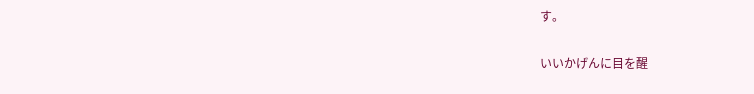す。

いいかげんに目を醒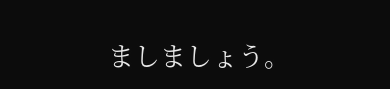ましましょう。